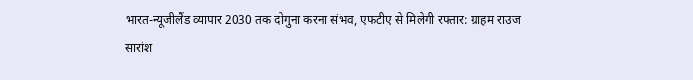भारत-न्यूजीलैंड व्यापार 2030 तक दोगुना करना संभव, एफटीए से मिलेगी रफ्तार: ग्राहम राउज
सारांश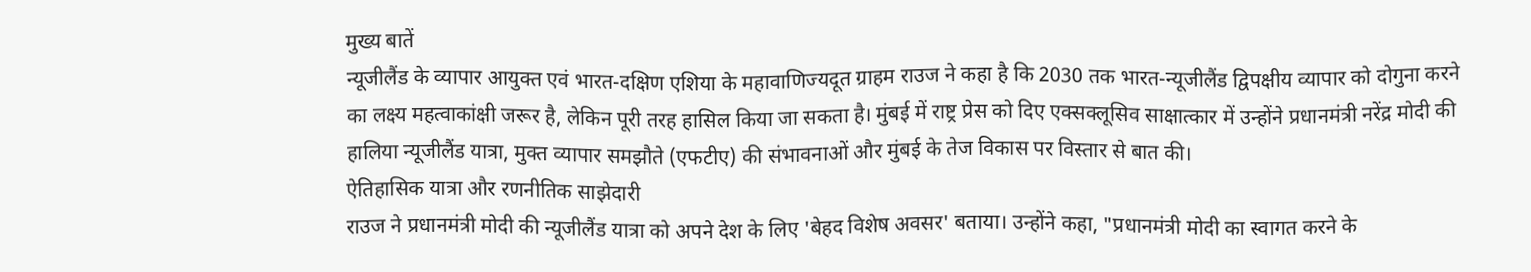मुख्य बातें
न्यूजीलैंड के व्यापार आयुक्त एवं भारत-दक्षिण एशिया के महावाणिज्यदूत ग्राहम राउज ने कहा है कि 2030 तक भारत-न्यूजीलैंड द्विपक्षीय व्यापार को दोगुना करने का लक्ष्य महत्वाकांक्षी जरूर है, लेकिन पूरी तरह हासिल किया जा सकता है। मुंबई में राष्ट्र प्रेस को दिए एक्सक्लूसिव साक्षात्कार में उन्होंने प्रधानमंत्री नरेंद्र मोदी की हालिया न्यूजीलैंड यात्रा, मुक्त व्यापार समझौते (एफटीए) की संभावनाओं और मुंबई के तेज विकास पर विस्तार से बात की।
ऐतिहासिक यात्रा और रणनीतिक साझेदारी
राउज ने प्रधानमंत्री मोदी की न्यूजीलैंड यात्रा को अपने देश के लिए 'बेहद विशेष अवसर' बताया। उन्होंने कहा, "प्रधानमंत्री मोदी का स्वागत करने के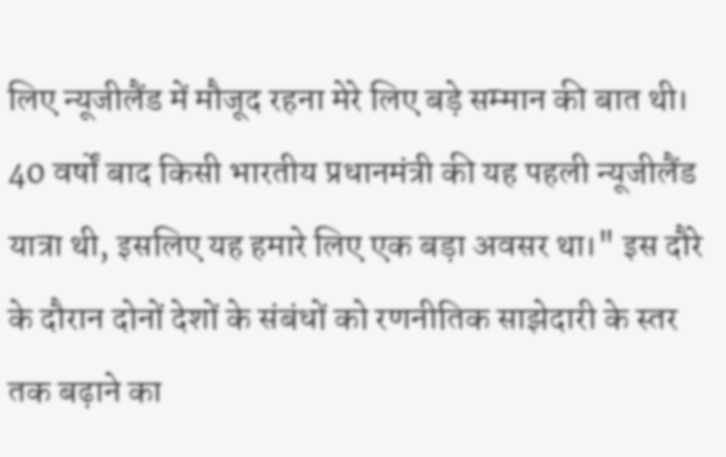लिए न्यूजीलैंड में मौजूद रहना मेरे लिए बड़े सम्मान की बात थी। 40 वर्षों बाद किसी भारतीय प्रधानमंत्री की यह पहली न्यूजीलैंड यात्रा थी, इसलिए यह हमारे लिए एक बड़ा अवसर था।" इस दौरे के दौरान दोनों देशों के संबंधों को रणनीतिक साझेदारी के स्तर तक बढ़ाने का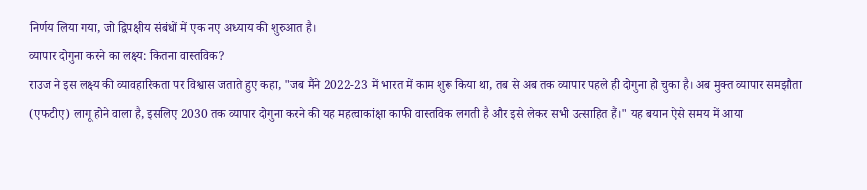निर्णय लिया गया, जो द्विपक्षीय संबंधों में एक नए अध्याय की शुरुआत है।
व्यापार दोगुना करने का लक्ष्य: कितना वास्तविक?
राउज ने इस लक्ष्य की व्यावहारिकता पर विश्वास जताते हुए कहा, "जब मैंने 2022-23 में भारत में काम शुरू किया था, तब से अब तक व्यापार पहले ही दोगुना हो चुका है। अब मुक्त व्यापार समझौता (एफटीए) लागू होने वाला है, इसलिए 2030 तक व्यापार दोगुना करने की यह महत्वाकांक्षा काफी वास्तविक लगती है और इसे लेकर सभी उत्साहित हैं।" यह बयान ऐसे समय में आया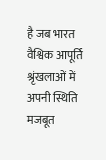है जब भारत वैश्विक आपूर्ति श्रृंखलाओं में अपनी स्थिति मजबूत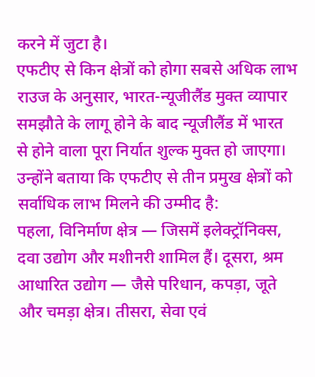करने में जुटा है।
एफटीए से किन क्षेत्रों को होगा सबसे अधिक लाभ
राउज के अनुसार, भारत-न्यूजीलैंड मुक्त व्यापार समझौते के लागू होने के बाद न्यूजीलैंड में भारत से होने वाला पूरा निर्यात शुल्क मुक्त हो जाएगा। उन्होंने बताया कि एफटीए से तीन प्रमुख क्षेत्रों को सर्वाधिक लाभ मिलने की उम्मीद है:
पहला, विनिर्माण क्षेत्र — जिसमें इलेक्ट्रॉनिक्स, दवा उद्योग और मशीनरी शामिल हैं। दूसरा, श्रम आधारित उद्योग — जैसे परिधान, कपड़ा, जूते और चमड़ा क्षेत्र। तीसरा, सेवा एवं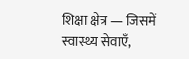शिक्षा क्षेत्र — जिसमें स्वास्थ्य सेवाएँ,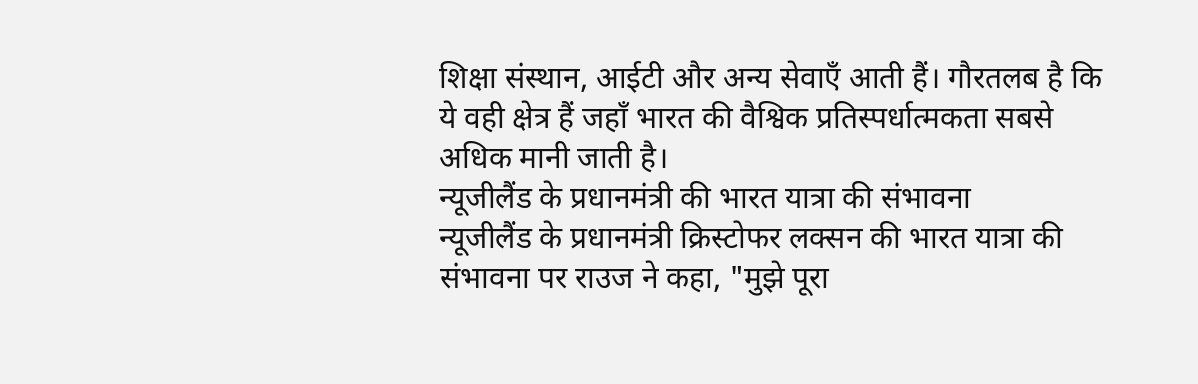शिक्षा संस्थान, आईटी और अन्य सेवाएँ आती हैं। गौरतलब है कि ये वही क्षेत्र हैं जहाँ भारत की वैश्विक प्रतिस्पर्धात्मकता सबसे अधिक मानी जाती है।
न्यूजीलैंड के प्रधानमंत्री की भारत यात्रा की संभावना
न्यूजीलैंड के प्रधानमंत्री क्रिस्टोफर लक्सन की भारत यात्रा की संभावना पर राउज ने कहा, "मुझे पूरा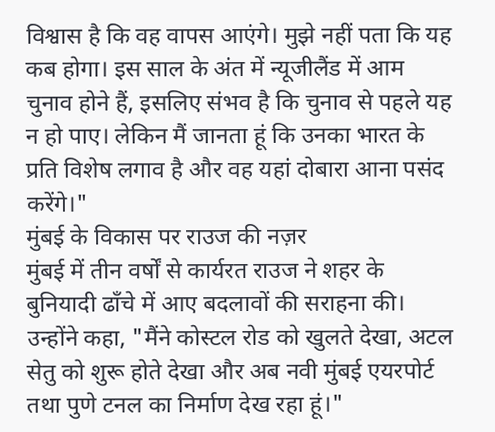विश्वास है कि वह वापस आएंगे। मुझे नहीं पता कि यह कब होगा। इस साल के अंत में न्यूजीलैंड में आम चुनाव होने हैं, इसलिए संभव है कि चुनाव से पहले यह न हो पाए। लेकिन मैं जानता हूं कि उनका भारत के प्रति विशेष लगाव है और वह यहां दोबारा आना पसंद करेंगे।"
मुंबई के विकास पर राउज की नज़र
मुंबई में तीन वर्षों से कार्यरत राउज ने शहर के बुनियादी ढाँचे में आए बदलावों की सराहना की। उन्होंने कहा, "मैंने कोस्टल रोड को खुलते देखा, अटल सेतु को शुरू होते देखा और अब नवी मुंबई एयरपोर्ट तथा पुणे टनल का निर्माण देख रहा हूं।"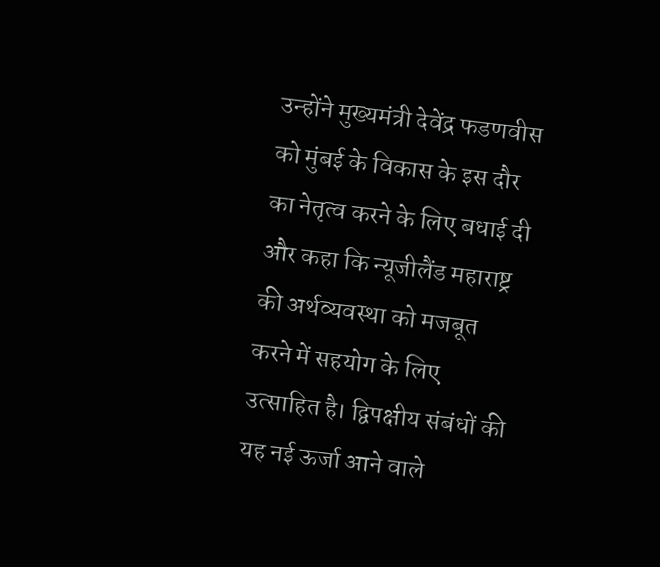उन्होंने मुख्यमंत्री देवेंद्र फडणवीस को मुंबई के विकास के इस दौर का नेतृत्व करने के लिए बधाई दी और कहा कि न्यूजीलैंड महाराष्ट्र की अर्थव्यवस्था को मजबूत करने में सहयोग के लिए उत्साहित है। द्विपक्षीय संबंधों की यह नई ऊर्जा आने वाले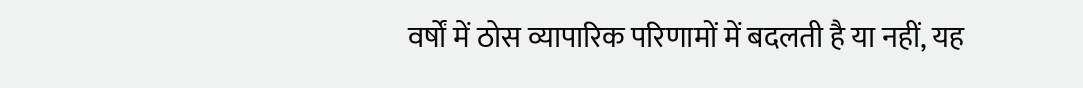वर्षों में ठोस व्यापारिक परिणामों में बदलती है या नहीं, यह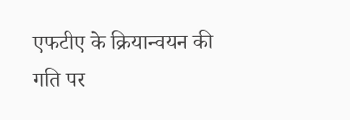एफटीए के क्रियान्वयन की गति पर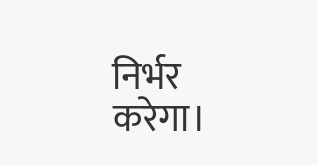निर्भर करेगा।